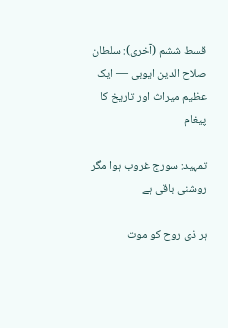قسط ششم (آخری): سلطان صلاح الدین ایوبی — ایک عظیم میراث اور تاریخ کا پیغام

تمہید: سورج غروب ہوا مگر روشنی باقی ہے

ہر ذی روح کو موت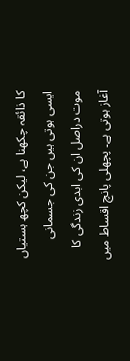کا ذائقہ چکھنا ہے، لیکن کچھ ہستیاں ایسی ہوتی ہیں جن کی جسمانی موت دراصل ان کی ابدی زندگی کا آغاز ہوتی ہے۔ پچھلی پانچ اقساط میں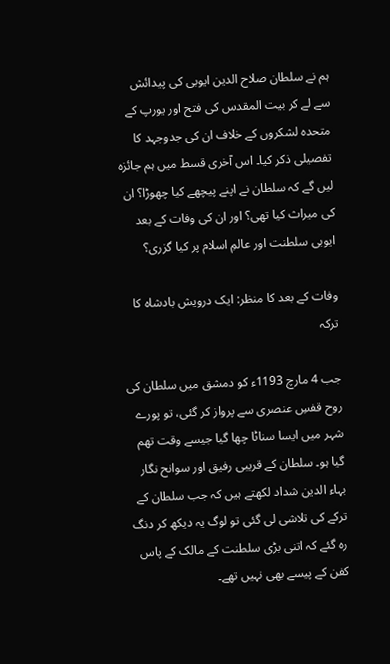ہم نے سلطان صلاح الدین ایوبی کی پیدائش سے لے کر بیت المقدس کی فتح اور یورپ کے متحدہ لشکروں کے خلاف ان کی جدوجہد کا تفصیلی ذکر کیا۔ اس آخری قسط میں ہم جائزہ لیں گے کہ سلطان نے اپنے پیچھے کیا چھوڑا؟ ان کی میراث کیا تھی؟ اور ان کی وفات کے بعد ایوبی سلطنت اور عالمِ اسلام پر کیا گزری؟

وفات کے بعد کا منظر: ایک درویش بادشاہ کا ترکہ

جب 4 مارچ 1193ء کو دمشق میں سلطان کی روح قفسِ عنصری سے پرواز کر گئی، تو پورے شہر میں ایسا سناٹا چھا گیا جیسے وقت تھم گیا ہو۔ سلطان کے قریبی رفیق اور سوانح نگار بہاء الدین شداد لکھتے ہیں کہ جب سلطان کے ترکے کی تلاشی لی گئی تو لوگ یہ دیکھ کر دنگ رہ گئے کہ اتنی بڑی سلطنت کے مالک کے پاس کفن کے پیسے بھی نہیں تھے۔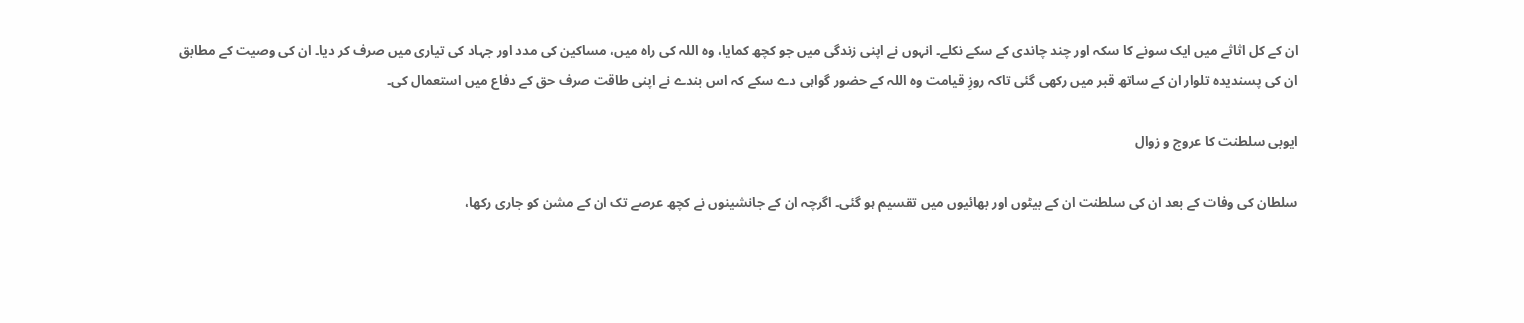ان کے کل اثاثے میں ایک سونے کا سکہ اور چند چاندی کے سکے نکلے۔ انہوں نے اپنی زندگی میں جو کچھ کمایا، وہ اللہ کی راہ میں، مساکین کی مدد اور جہاد کی تیاری میں صرف کر دیا۔ ان کی وصیت کے مطابق ان کی پسندیدہ تلوار ان کے ساتھ قبر میں رکھی گئی تاکہ روزِ قیامت وہ اللہ کے حضور گواہی دے سکے کہ اس بندے نے اپنی طاقت صرف حق کے دفاع میں استعمال کی۔

ایوبی سلطنت کا عروج و زوال

سلطان کی وفات کے بعد ان کی سلطنت ان کے بیٹوں اور بھائیوں میں تقسیم ہو گئی۔ اگرچہ ان کے جانشینوں نے کچھ عرصے تک ان کے مشن کو جاری رکھا،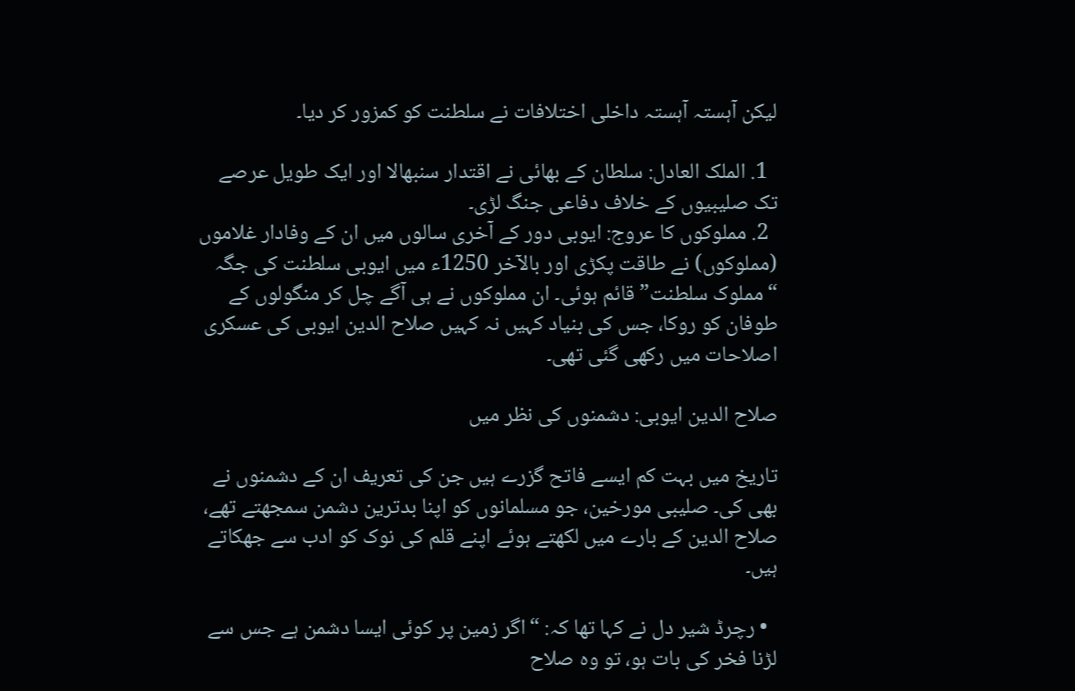لیکن آہستہ آہستہ داخلی اختلافات نے سلطنت کو کمزور کر دیا۔

  1. الملک العادل: سلطان کے بھائی نے اقتدار سنبھالا اور ایک طویل عرصے تک صلیبیوں کے خلاف دفاعی جنگ لڑی۔
  2. مملوکوں کا عروج: ایوبی دور کے آخری سالوں میں ان کے وفادار غلاموں (مملوکوں) نے طاقت پکڑی اور بالآخر 1250ء میں ایوبی سلطنت کی جگہ “مملوک سلطنت” قائم ہوئی۔ ان مملوکوں نے ہی آگے چل کر منگولوں کے طوفان کو روکا، جس کی بنیاد کہیں نہ کہیں صلاح الدین ایوبی کی عسکری اصلاحات میں رکھی گئی تھی۔

صلاح الدین ایوبی: دشمنوں کی نظر میں

تاریخ میں بہت کم ایسے فاتح گزرے ہیں جن کی تعریف ان کے دشمنوں نے بھی کی۔ صلیبی مورخین، جو مسلمانوں کو اپنا بدترین دشمن سمجھتے تھے، صلاح الدین کے بارے میں لکھتے ہوئے اپنے قلم کی نوک کو ادب سے جھکاتے ہیں۔

  • رچرڈ شیر دل نے کہا تھا کہ: “اگر زمین پر کوئی ایسا دشمن ہے جس سے لڑنا فخر کی بات ہو، تو وہ صلاح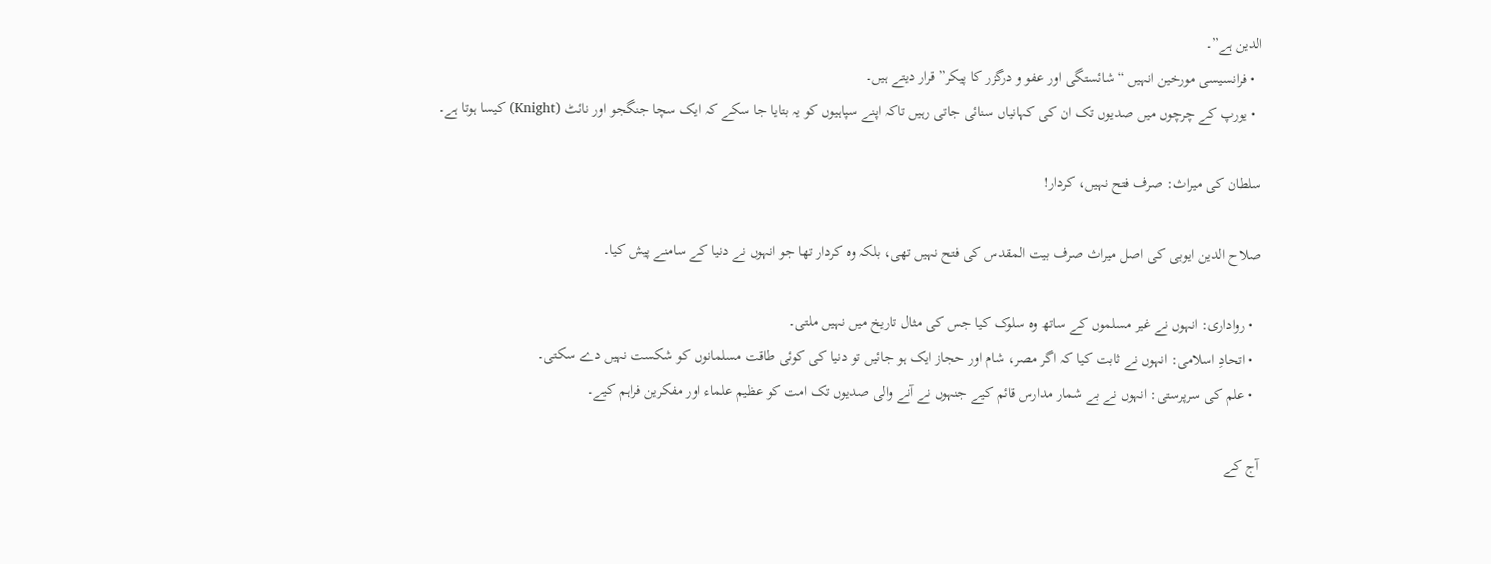الدین ہے”۔
  • فرانسیسی مورخین انہیں “شائستگی اور عفو و درگزر کا پیکر” قرار دیتے ہیں۔
  • یورپ کے چرچوں میں صدیوں تک ان کی کہانیاں سنائی جاتی رہیں تاکہ اپنے سپاہیوں کو یہ بتایا جا سکے کہ ایک سچا جنگجو اور نائٹ (Knight) کیسا ہوتا ہے۔

سلطان کی میراث: صرف فتح نہیں، کردار!

صلاح الدین ایوبی کی اصل میراث صرف بیت المقدس کی فتح نہیں تھی، بلکہ وہ کردار تھا جو انہوں نے دنیا کے سامنے پیش کیا۔

  • رواداری: انہوں نے غیر مسلموں کے ساتھ وہ سلوک کیا جس کی مثال تاریخ میں نہیں ملتی۔
  • اتحادِ اسلامی: انہوں نے ثابت کیا کہ اگر مصر، شام اور حجاز ایک ہو جائیں تو دنیا کی کوئی طاقت مسلمانوں کو شکست نہیں دے سکتی۔
  • علم کی سرپرستی: انہوں نے بے شمار مدارس قائم کیے جنہوں نے آنے والی صدیوں تک امت کو عظیم علماء اور مفکرین فراہم کیے۔

آج کے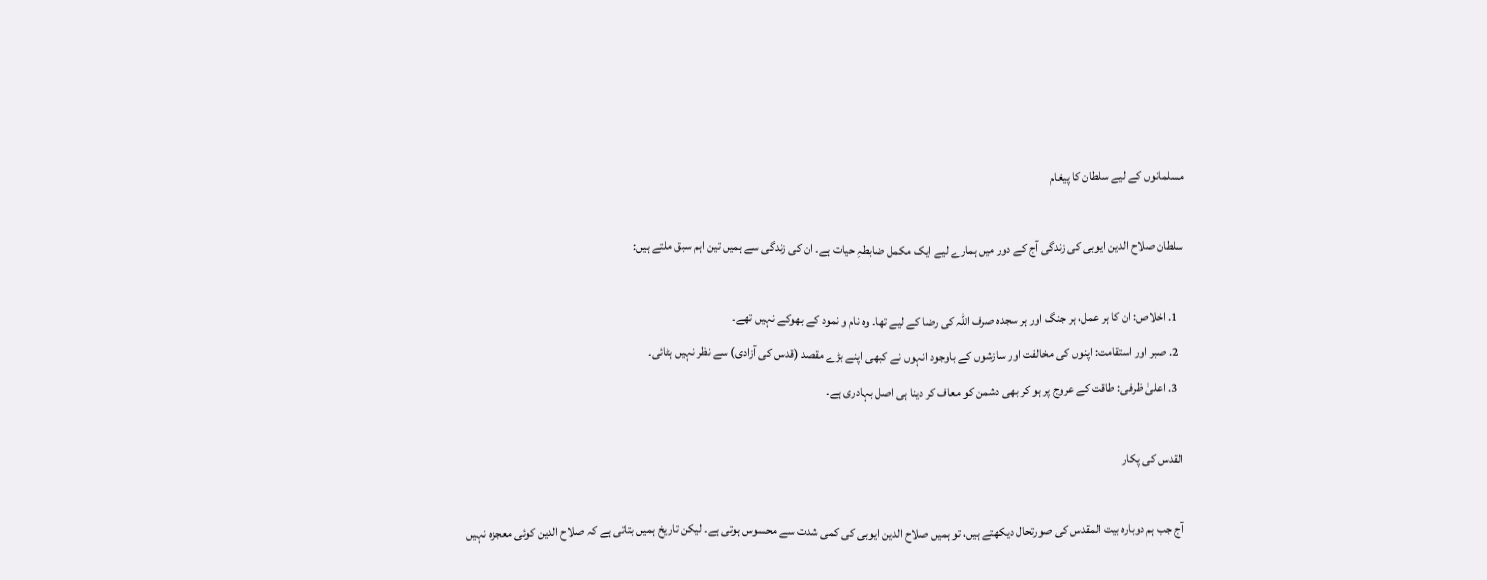مسلمانوں کے لیے سلطان کا پیغام

سلطان صلاح الدین ایوبی کی زندگی آج کے دور میں ہمارے لیے ایک مکمل ضابطہِ حیات ہے۔ ان کی زندگی سے ہمیں تین اہم سبق ملتے ہیں:

  1. اخلاص: ان کا ہر عمل، ہر جنگ اور ہر سجدہ صرف اللہ کی رضا کے لیے تھا۔ وہ نام و نمود کے بھوکے نہیں تھے۔
  2. صبر اور استقامت: اپنوں کی مخالفت اور سازشوں کے باوجود انہوں نے کبھی اپنے بڑے مقصد (قدس کی آزادی) سے نظر نہیں ہٹائی۔
  3. اعلیٰ ظرفی: طاقت کے عروج پر ہو کر بھی دشمن کو معاف کر دینا ہی اصل بہادری ہے۔

القدس کی پکار

آج جب ہم دوبارہ بیت المقدس کی صورتحال دیکھتے ہیں، تو ہمیں صلاح الدین ایوبی کی کمی شدت سے محسوس ہوتی ہے۔ لیکن تاریخ ہمیں بتاتی ہے کہ صلاح الدین کوئی معجزہ نہیں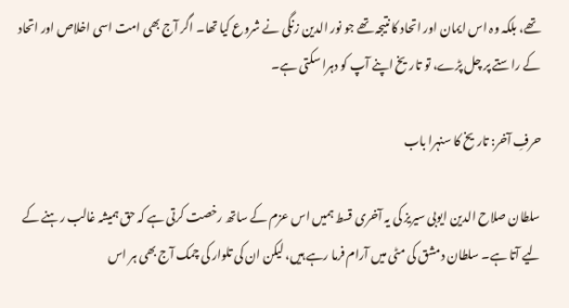تھے، بلکہ وہ اس ایمان اور اتحاد کا نتیجہ تھے جو نور الدین زنگی نے شروع کیا تھا۔ اگر آج بھی امت اسی اخلاص اور اتحاد کے راستے پر چل پڑے، تو تاریخ اپنے آپ کو دہرا سکتی ہے۔

حرفِ آخر: تاریخ کا سنہرا باب

سلطان صلاح الدین ایوبی سیریز کی یہ آخری قسط ہمیں اس عزم کے ساتھ رخصت کرتی ہے کہ حق ہمیشہ غالب رہنے کے لیے آتا ہے۔ سلطان دمشق کی مٹی میں آرام فرما رہے ہیں، لیکن ان کی تلوار کی چمک آج بھی ہر اس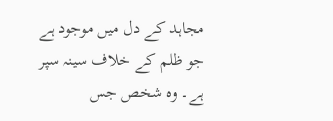مجاہد کے دل میں موجود ہے جو ظلم کے خلاف سینہ سپر ہے۔ وہ شخص جس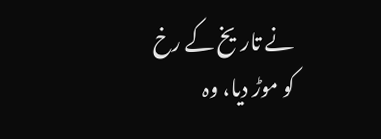نے تاریخ کے رخ کو موڑ دیا، وہ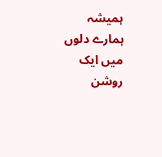ہمیشہ ہمارے دلوں میں ایک روشن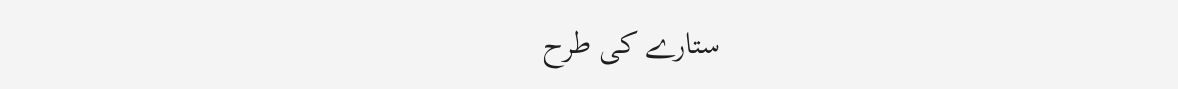ستارے کی طرح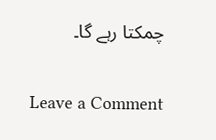چمکتا رہے گا۔

Leave a Comment